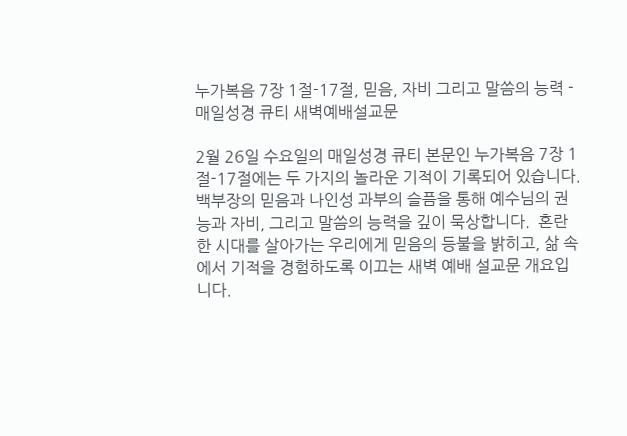누가복음 7장 1절-17절, 믿음, 자비 그리고 말씀의 능력 - 매일성경 큐티 새벽예배설교문

2월 26일 수요일의 매일성경 큐티 본문인 누가복음 7장 1절-17절에는 두 가지의 놀라운 기적이 기록되어 있습니다. 백부장의 믿음과 나인성 과부의 슬픔을 통해 예수님의 권능과 자비, 그리고 말씀의 능력을 깊이 묵상합니다.  혼란한 시대를 살아가는 우리에게 믿음의 등불을 밝히고, 삶 속에서 기적을 경험하도록 이끄는 새벽 예배 설교문 개요입니다.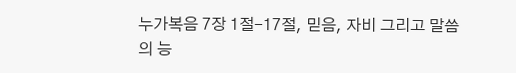누가복음 7장 1절-17절, 믿음, 자비 그리고 말씀의 능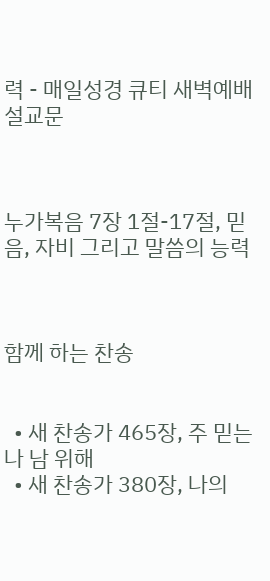력 - 매일성경 큐티 새벽예배설교문



누가복음 7장 1절-17절, 믿음, 자비 그리고 말씀의 능력



함께 하는 찬송


  • 새 찬송가 465장, 주 믿는 나 남 위해
  • 새 찬송가 380장, 나의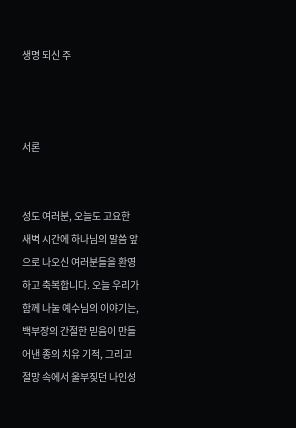생명 되신 주



서론


성도 여러분, 오늘도 고요한 새벽 시간에 하나님의 말씀 앞으로 나오신 여러분들을 환영하고 축복합니다. 오늘 우리가 함께 나눌 예수님의 이야기는, 백부장의 간절한 믿음이 만들어낸 종의 치유 기적, 그리고 절망 속에서 울부짖던 나인성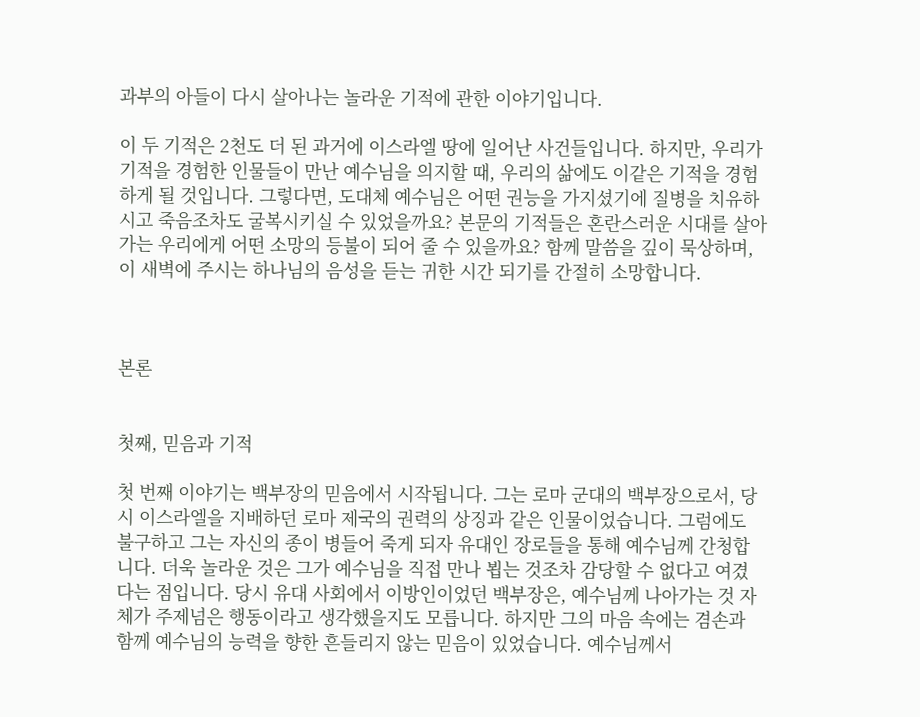과부의 아들이 다시 살아나는 놀라운 기적에 관한 이야기입니다.

이 두 기적은 2천도 더 된 과거에 이스라엘 땅에 일어난 사건들입니다. 하지만, 우리가 기적을 경험한 인물들이 만난 예수님을 의지할 때, 우리의 삶에도 이같은 기적을 경험하게 될 것입니다. 그렇다면, 도대체 예수님은 어떤 권능을 가지셨기에 질병을 치유하시고 죽음조차도 굴복시키실 수 있었을까요? 본문의 기적들은 혼란스러운 시대를 살아가는 우리에게 어떤 소망의 등불이 되어 줄 수 있을까요? 함께 말씀을 깊이 묵상하며, 이 새벽에 주시는 하나님의 음성을 듣는 귀한 시간 되기를 간절히 소망합니다.



본론


첫째, 믿음과 기적

첫 번째 이야기는 백부장의 믿음에서 시작됩니다. 그는 로마 군대의 백부장으로서, 당시 이스라엘을 지배하던 로마 제국의 권력의 상징과 같은 인물이었습니다. 그럼에도 불구하고 그는 자신의 종이 병들어 죽게 되자 유대인 장로들을 통해 예수님께 간청합니다. 더욱 놀라운 것은 그가 예수님을 직접 만나 뵙는 것조차 감당할 수 없다고 여겼다는 점입니다. 당시 유대 사회에서 이방인이었던 백부장은, 예수님께 나아가는 것 자체가 주제넘은 행동이라고 생각했을지도 모릅니다. 하지만 그의 마음 속에는 겸손과 함께 예수님의 능력을 향한 흔들리지 않는 믿음이 있었습니다. 예수님께서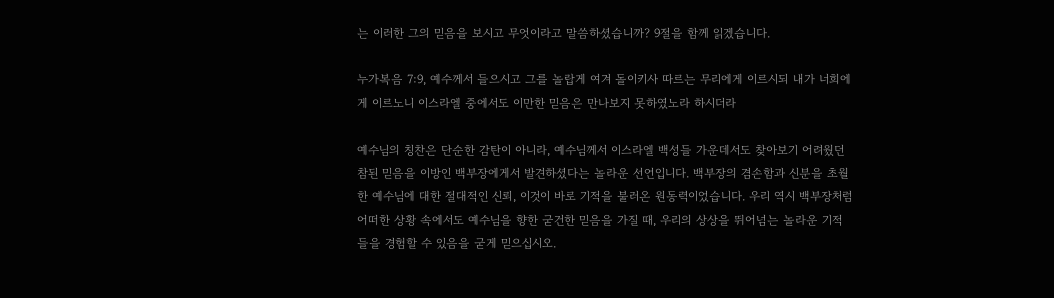는 이러한 그의 믿음을 보시고 무엇이라고 말씀하셨습니까? 9절을 함께 읽겠습니다.

누가복음 7:9, 예수께서 들으시고 그를 놀랍게 여겨 돌이키사 따르는 무리에게 이르시되 내가 너희에게 이르노니 이스라엘 중에서도 이만한 믿음은 만나보지 못하였노라 하시더라

예수님의 칭찬은 단순한 감탄이 아니라, 예수님께서 이스라엘 백성들 가운데서도 찾아보기 어려웠던 참된 믿음을 이방인 백부장에게서 발견하셨다는 놀라운 선언입니다. 백부장의 겸손함과 신분을 초월한 예수님에 대한 절대적인 신뢰, 이것이 바로 기적을 불러온 원동력이었습니다. 우리 역시 백부장처럼 어떠한 상황 속에서도 예수님을 향한 굳건한 믿음을 가질 때, 우리의 상상을 뛰어넘는 놀라운 기적들을 경험할 수 있음을 굳게 믿으십시오.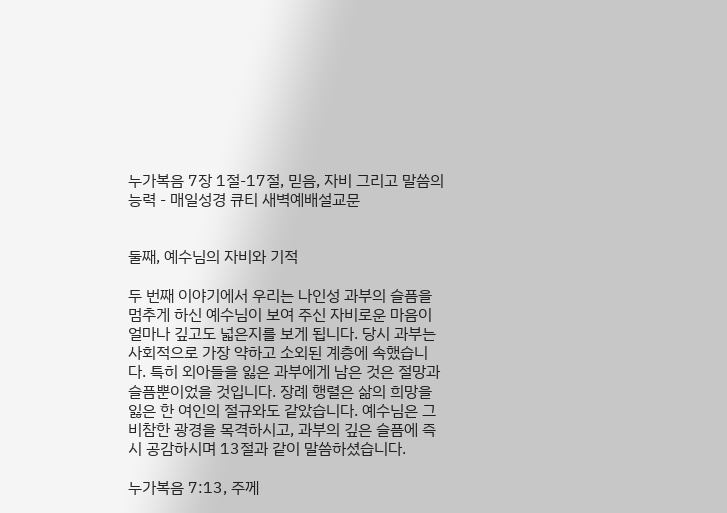누가복음 7장 1절-17절, 믿음, 자비 그리고 말씀의 능력 - 매일성경 큐티 새벽예배설교문


둘째, 예수님의 자비와 기적

두 번째 이야기에서 우리는 나인성 과부의 슬픔을 멈추게 하신 예수님이 보여 주신 자비로운 마음이 얼마나 깊고도 넓은지를 보게 됩니다. 당시 과부는 사회적으로 가장 약하고 소외된 계층에 속했습니다. 특히 외아들을 잃은 과부에게 남은 것은 절망과 슬픔뿐이었을 것입니다. 장례 행렬은 삶의 희망을 잃은 한 여인의 절규와도 같았습니다. 예수님은 그 비참한 광경을 목격하시고, 과부의 깊은 슬픔에 즉시 공감하시며 13절과 같이 말씀하셨습니다.

누가복음 7:13, 주께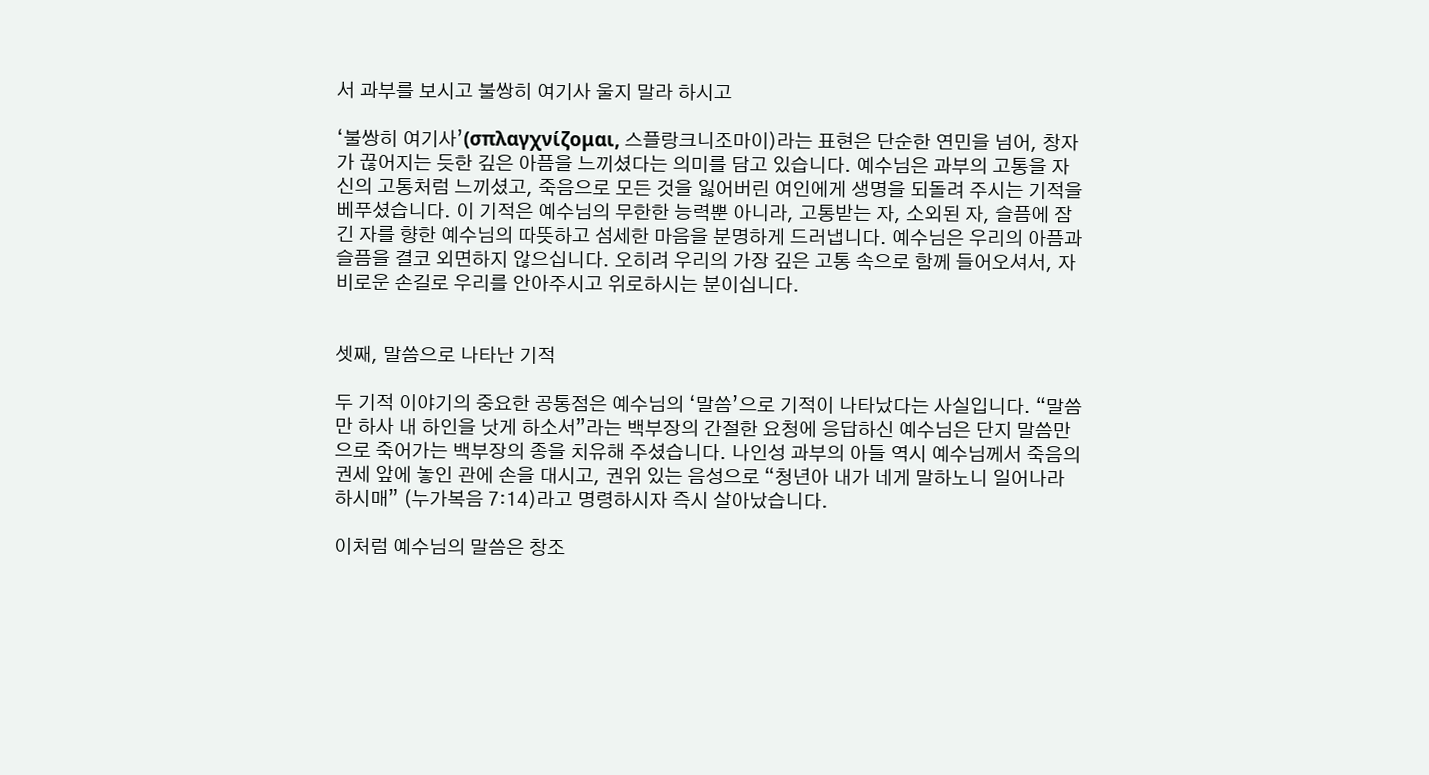서 과부를 보시고 불쌍히 여기사 울지 말라 하시고

‘불쌍히 여기사’(σπλαγχνίζομαι, 스플랑크니조마이)라는 표현은 단순한 연민을 넘어, 창자가 끊어지는 듯한 깊은 아픔을 느끼셨다는 의미를 담고 있습니다. 예수님은 과부의 고통을 자신의 고통처럼 느끼셨고, 죽음으로 모든 것을 잃어버린 여인에게 생명을 되돌려 주시는 기적을 베푸셨습니다. 이 기적은 예수님의 무한한 능력뿐 아니라, 고통받는 자, 소외된 자, 슬픔에 잠긴 자를 향한 예수님의 따뜻하고 섬세한 마음을 분명하게 드러냅니다. 예수님은 우리의 아픔과 슬픔을 결코 외면하지 않으십니다. 오히려 우리의 가장 깊은 고통 속으로 함께 들어오셔서, 자비로운 손길로 우리를 안아주시고 위로하시는 분이십니다.


셋째, 말씀으로 나타난 기적

두 기적 이야기의 중요한 공통점은 예수님의 ‘말씀’으로 기적이 나타났다는 사실입니다. “말씀만 하사 내 하인을 낫게 하소서”라는 백부장의 간절한 요청에 응답하신 예수님은 단지 말씀만으로 죽어가는 백부장의 종을 치유해 주셨습니다. 나인성 과부의 아들 역시 예수님께서 죽음의 권세 앞에 놓인 관에 손을 대시고, 권위 있는 음성으로 “청년아 내가 네게 말하노니 일어나라 하시매” (누가복음 7:14)라고 명령하시자 즉시 살아났습니다.

이처럼 예수님의 말씀은 창조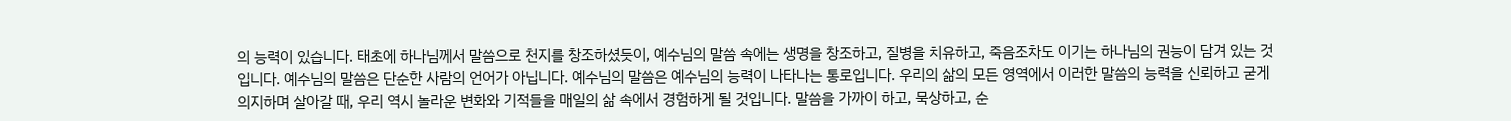의 능력이 있습니다. 태초에 하나님께서 말씀으로 천지를 창조하셨듯이, 예수님의 말씀 속에는 생명을 창조하고, 질병을 치유하고, 죽음조차도 이기는 하나님의 권능이 담겨 있는 것입니다. 예수님의 말씀은 단순한 사람의 언어가 아닙니다. 예수님의 말씀은 예수님의 능력이 나타나는 통로입니다. 우리의 삶의 모든 영역에서 이러한 말씀의 능력을 신뢰하고 굳게 의지하며 살아갈 때, 우리 역시 놀라운 변화와 기적들을 매일의 삶 속에서 경험하게 될 것입니다. 말씀을 가까이 하고, 묵상하고, 순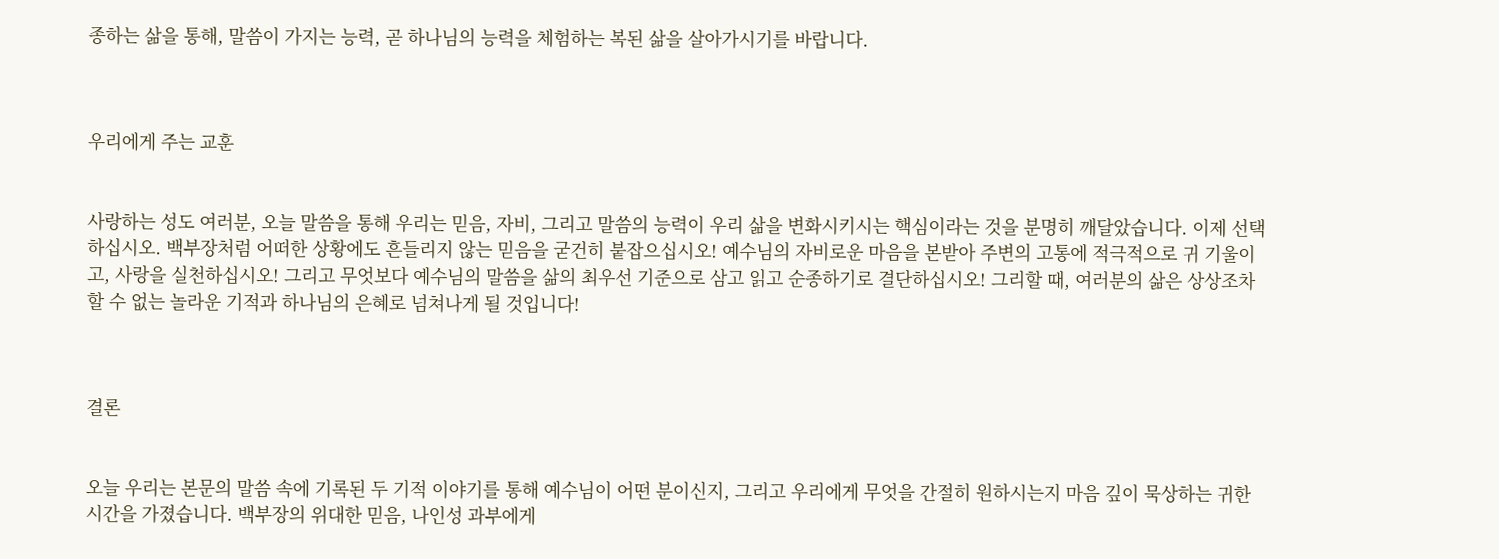종하는 삶을 통해, 말씀이 가지는 능력, 곧 하나님의 능력을 체험하는 복된 삶을 살아가시기를 바랍니다.



우리에게 주는 교훈


사랑하는 성도 여러분, 오늘 말씀을 통해 우리는 믿음, 자비, 그리고 말씀의 능력이 우리 삶을 변화시키시는 핵심이라는 것을 분명히 깨달았습니다. 이제 선택하십시오. 백부장처럼 어떠한 상황에도 흔들리지 않는 믿음을 굳건히 붙잡으십시오! 예수님의 자비로운 마음을 본받아 주변의 고통에 적극적으로 귀 기울이고, 사랑을 실천하십시오! 그리고 무엇보다 예수님의 말씀을 삶의 최우선 기준으로 삼고 읽고 순종하기로 결단하십시오! 그리할 때, 여러분의 삶은 상상조차 할 수 없는 놀라운 기적과 하나님의 은혜로 넘쳐나게 될 것입니다!



결론


오늘 우리는 본문의 말씀 속에 기록된 두 기적 이야기를 통해 예수님이 어떤 분이신지, 그리고 우리에게 무엇을 간절히 원하시는지 마음 깊이 묵상하는 귀한 시간을 가졌습니다. 백부장의 위대한 믿음, 나인성 과부에게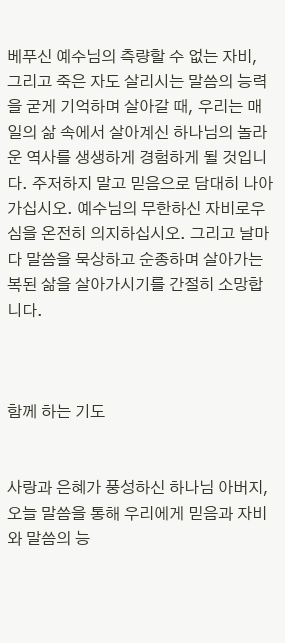베푸신 예수님의 측량할 수 없는 자비, 그리고 죽은 자도 살리시는 말씀의 능력을 굳게 기억하며 살아갈 때, 우리는 매일의 삶 속에서 살아계신 하나님의 놀라운 역사를 생생하게 경험하게 될 것입니다. 주저하지 말고 믿음으로 담대히 나아가십시오. 예수님의 무한하신 자비로우심을 온전히 의지하십시오. 그리고 날마다 말씀을 묵상하고 순종하며 살아가는 복된 삶을 살아가시기를 간절히 소망합니다.



함께 하는 기도


사랑과 은혜가 풍성하신 하나님 아버지, 오늘 말씀을 통해 우리에게 믿음과 자비와 말씀의 능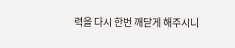력을 다시 한번 깨닫게 해주시니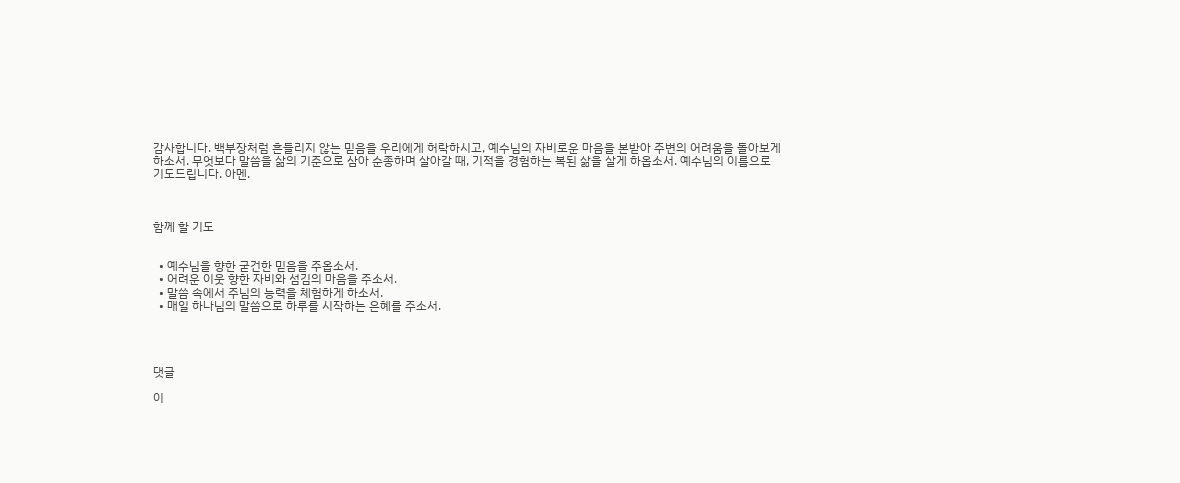감사합니다. 백부장처럼 흔들리지 않는 믿음을 우리에게 허락하시고, 예수님의 자비로운 마음을 본받아 주변의 어려움을 돌아보게 하소서. 무엇보다 말씀을 삶의 기준으로 삼아 순종하며 살아갈 때, 기적을 경험하는 복된 삶을 살게 하옵소서. 예수님의 이름으로 기도드립니다. 아멘.



함께 할 기도


  • 예수님을 향한 굳건한 믿음을 주옵소서.
  • 어려운 이웃 향한 자비와 섬김의 마음을 주소서.
  • 말씀 속에서 주님의 능력을 체험하게 하소서.
  • 매일 하나님의 말씀으로 하루를 시작하는 은혜를 주소서.




댓글

이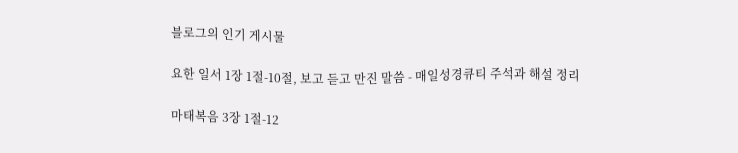블로그의 인기 게시물

요한 일서 1장 1절-10절, 보고 듣고 만진 말씀 - 매일성경큐티 주석과 해설 정리

마태복음 3장 1절-12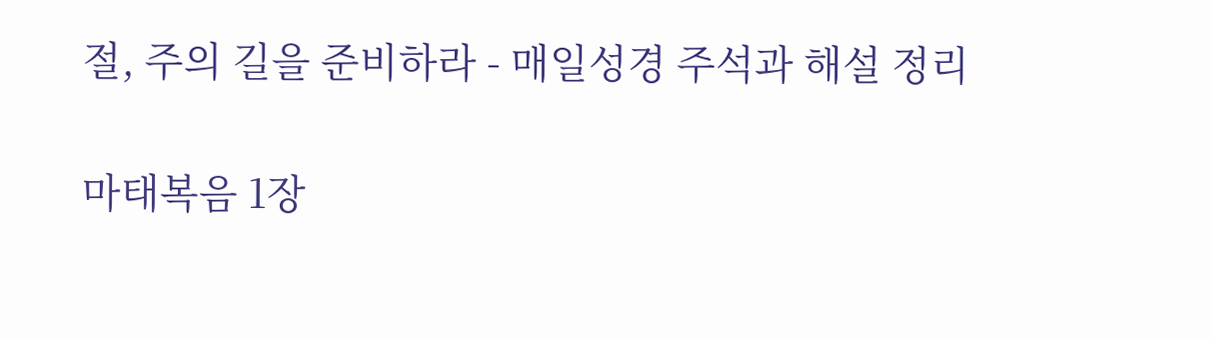절, 주의 길을 준비하라 - 매일성경 주석과 해설 정리

마태복음 1장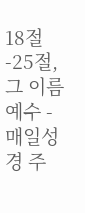18절-25절, 그 이름 예수 - 매일성경 주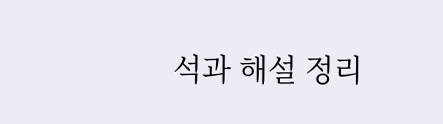석과 해설 정리